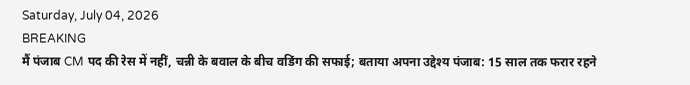Saturday, July 04, 2026
BREAKING
मैं पंजाब CM पद की रेस में नहीं, चन्नी के बवाल के बीच वडिंग की सफाई; बताया अपना उद्देश्य पंजाब: 15 साल तक फरार रहने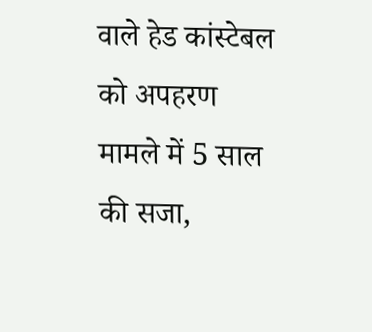वाले हेड कांस्टेबल को अपहरण मामले में 5 साल की सजा,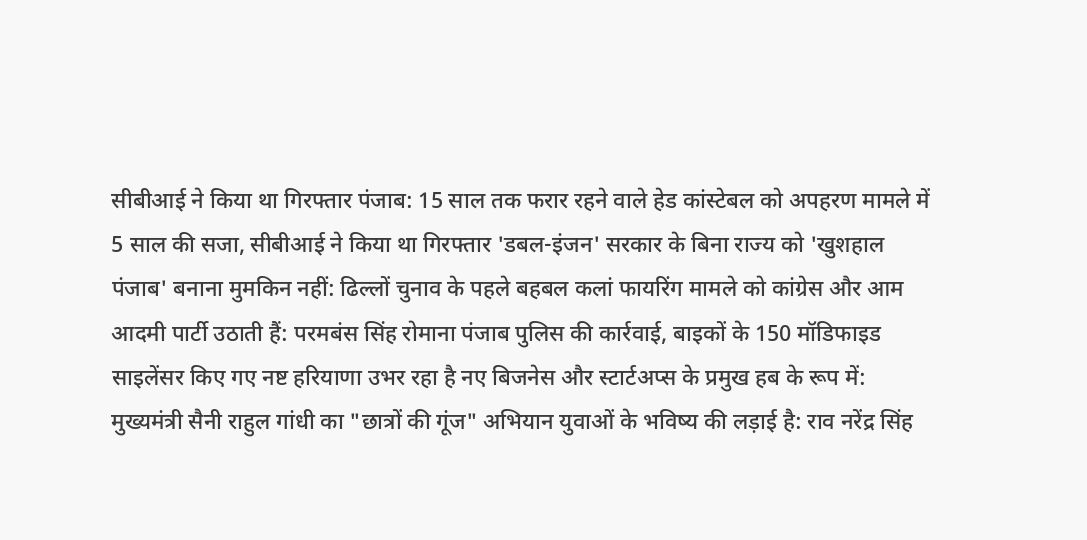सीबीआई ने किया था गिरफ्तार पंजाब: 15 साल तक फरार रहने वाले हेड कांस्टेबल को अपहरण मामले में 5 साल की सजा, सीबीआई ने किया था गिरफ्तार 'डबल-इंजन' सरकार के बिना राज्य को 'खुशहाल पंजाब' बनाना मुमकिन नहीं: ढिल्लों चुनाव के पहले बहबल कलां फायरिंग मामले को कांग्रेस और आम आदमी पार्टी उठाती हैं: परमबंस सिंह रोमाना पंजाब पुलिस की कार्रवाई, बाइकों के 150 मॉडिफाइड साइलेंसर किए गए नष्ट हरियाणा उभर रहा है नए बिजनेस और स्टार्टअप्स के प्रमुख हब के रूप में: मुख्यमंत्री सैनी राहुल गांधी का "छात्रों की गूंज" अभियान युवाओं के भविष्य की लड़ाई है: राव नरेंद्र सिंह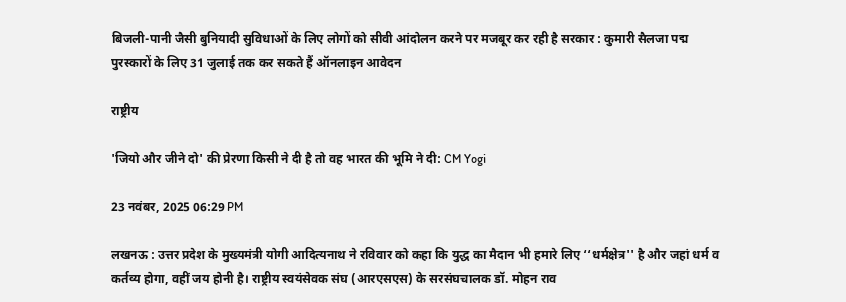बिजली-पानी जैसी बुनियादी सुविधाओं के लिए लोगों को सीवी आंदोलन करने पर मजबूर कर रही है सरकार : कुमारी सैलजा पद्म पुरस्कारों के लिए 31 जुलाई तक कर सकते हैं ऑनलाइन आवेदन

राष्ट्रीय

'जियो और जीने दो' की प्रेरणा किसी ने दी है तो वह भारत की भूमि ने दी: CM Yogi

23 नवंबर, 2025 06:29 PM

लखनऊ : उत्तर प्रदेश के मुख्यमंत्री योगी आदित्यनाथ ने रविवार को कहा कि युद्ध का मैदान भी हमारे लिए ‘‘धर्मक्षेत्र'' है और जहां धर्म व कर्तव्य होगा, वहीं जय होनी है। राष्ट्रीय स्वयंसेवक संघ (आरएसएस) के सरसंघचालक डॉ. मोहन राव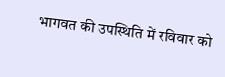भागवत की उपस्थिति में रविवार को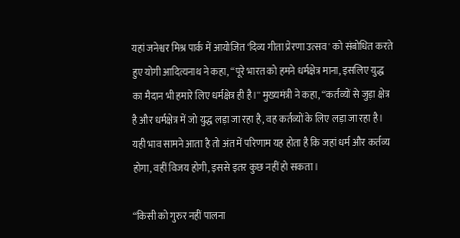यहां जनेश्वर मिश्र पार्क में आयोजित ‘दिव्य गीता प्रेरणा उत्सव' को संबोधित करते हुए योगी आदित्यनाथ ने कहा, ‘‘पूरे भारत को हमने धर्मक्षेत्र माना, इसलिए युद्ध का मैदान भी हमारे लिए धर्मक्षेत्र ही है।'' मुख्यमंत्री ने कहा, ‘‘कर्तव्यों से जुड़ा क्षेत्र है और धर्मक्षेत्र में जो युद्ध लड़ा जा रहा है, वह कर्तव्यों के लिए लड़ा जा रहा है। यही भाव सामने आता है तो अंत में परिणाम यह होता है कि जहां धर्म और कर्तव्य होगा, वहीं विजय होगी, इससे इतर कुछ नहीं हो सकता।

‘‘किसी को गुरुर नहीं पालना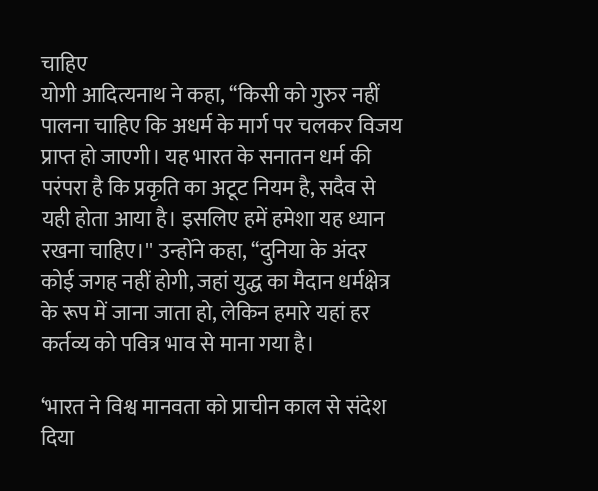चाहिए
योगी आदित्यनाथ ने कहा, ‘‘किसी को गुरुर नहीं पालना चाहिए कि अधर्म के मार्ग पर चलकर विजय प्राप्त हो जाएगी। यह भारत के सनातन धर्म की परंपरा है कि प्रकृति का अटूट नियम है, सदैव से यही होता आया है। इसलिए हमें हमेशा यह ध्यान रखना चाहिए।'' उन्होंने कहा, ‘‘दुनिया के अंदर कोई जगह नहीं होगी, जहां युद्ध का मैदान धर्मक्षेत्र के रूप में जाना जाता हो, लेकिन हमारे यहां हर कर्तव्य को पवित्र भाव से माना गया है।

‘भारत ने विश्व मानवता को प्राचीन काल से संदेश दिया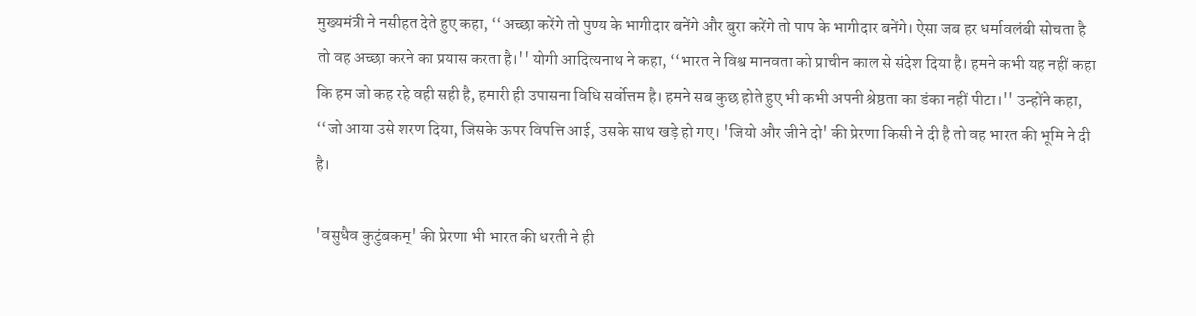मुख्यमंत्री ने नसीहत देते हुए कहा, ‘‘अच्छा करेंगे तो पुण्य के भागीदार बनेंगे और बुरा करेंगे तो पाप के भागीदार बनेंगे। ऐसा जब हर धर्मावलंबी सोचता है तो वह अच्छा करने का प्रयास करता है।'' योगी आदित्यनाथ ने कहा, ‘‘भारत ने विश्व मानवता को प्राचीन काल से संदेश दिया है। हमने कभी यह नहीं कहा कि हम जो कह रहे वही सही है, हमारी ही उपासना विधि सर्वोत्तम है। हमने सब कुछ होते हुए भी कभी अपनी श्रेष्ठता का डंका नहीं पीटा।'' उन्होंने कहा, ‘‘जो आया उसे शरण दिया, जिसके ऊपर विपत्ति आई, उसके साथ खड़े हो गए। 'जियो और जीने दो' की प्रेरणा किसी ने दी है तो वह भारत की भूमि ने दी है।

'वसुधैव कुटुंबकम्' की प्रेरणा भी भारत की धरती ने ही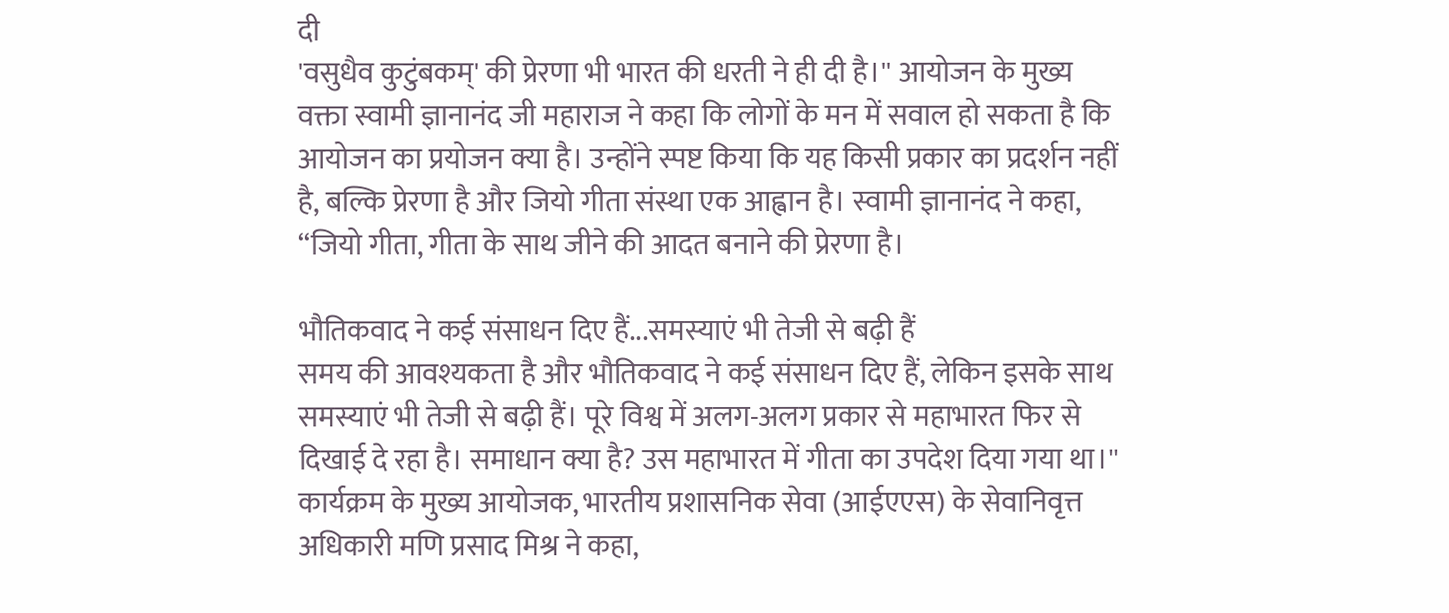दी
'वसुधैव कुटुंबकम्' की प्रेरणा भी भारत की धरती ने ही दी है।'' आयोजन के मुख्य वक्ता स्वामी ज्ञानानंद जी महाराज ने कहा कि लोगों के मन में सवाल हो सकता है कि आयोजन का प्रयोजन क्या है। उन्होंने स्पष्ट किया कि यह किसी प्रकार का प्रदर्शन नहीं है, बल्कि प्रेरणा है और जियो गीता संस्था एक आह्वान है। स्वामी ज्ञानानंद ने कहा, ‘‘जियो गीता, गीता के साथ जीने की आदत बनाने की प्रेरणा है।

भौतिकवाद ने कई संसाधन दिए हैं...समस्याएं भी तेजी से बढ़ी हैं
समय की आवश्यकता है और भौतिकवाद ने कई संसाधन दिए हैं, लेकिन इसके साथ समस्याएं भी तेजी से बढ़ी हैं। पूरे विश्व में अलग-अलग प्रकार से महाभारत फिर से दिखाई दे रहा है। समाधान क्या है? उस महाभारत में गीता का उपदेश दिया गया था।'' कार्यक्रम के मुख्य आयोजक, भारतीय प्रशासनिक सेवा (आईएएस) के सेवानिवृत्त अधिकारी मणि प्रसाद मिश्र ने कहा,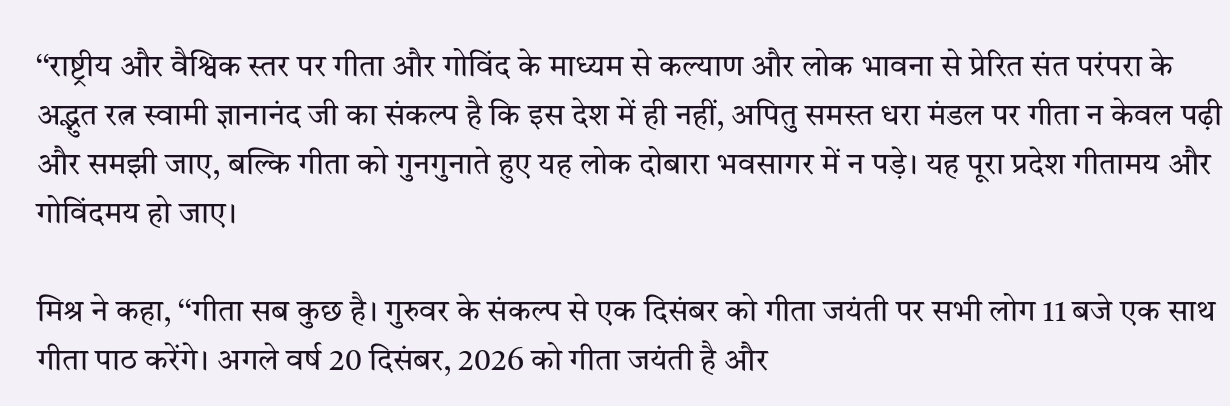‘‘राष्ट्रीय और वैश्विक स्तर पर गीता और गोविंद के माध्यम से कल्याण और लोक भावना से प्रेरित संत परंपरा के अद्भुत रत्न स्वामी ज्ञानानंद जी का संकल्प है कि इस देश में ही नहीं, अपितु समस्त धरा मंडल पर गीता न केवल पढ़ी और समझी जाए, बल्कि गीता को गुनगुनाते हुए यह लोक दोबारा भवसागर में न पड़े। यह पूरा प्रदेश गीतामय और गोविंदमय हो जाए।

मिश्र ने कहा, ‘‘गीता सब कुछ है। गुरुवर के संकल्प से एक दिसंबर को गीता जयंती पर सभी लोग 11 बजे एक साथ गीता पाठ करेंगे। अगले वर्ष 20 दिसंबर, 2026 को गीता जयंती है और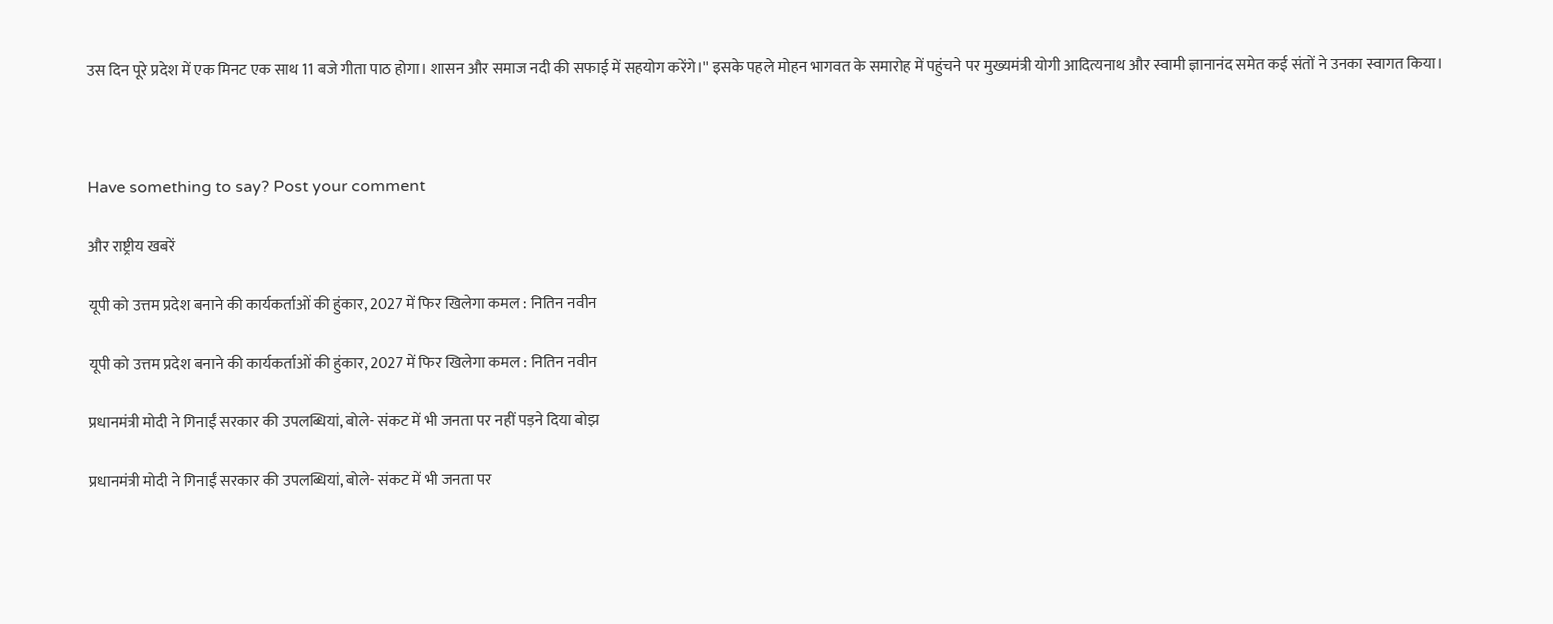उस दिन पूरे प्रदेश में एक मिनट एक साथ 11 बजे गीता पाठ होगा। शासन और समाज नदी की सफाई में सहयोग करेंगे।'' इसके पहले मोहन भागवत के समारोह में पहुंचने पर मुख्यमंत्री योगी आदित्यनाथ और स्वामी ज्ञानानंद समेत कई संतों ने उनका स्वागत किया।



Have something to say? Post your comment

और राष्ट्रीय खबरें

यूपी को उत्तम प्रदेश बनाने की कार्यकर्ताओं की हुंकार, 2027 में फिर खिलेगा कमल : नितिन नवीन

यूपी को उत्तम प्रदेश बनाने की कार्यकर्ताओं की हुंकार, 2027 में फिर खिलेगा कमल : नितिन नवीन

प्रधानमंत्री मोदी ने गिनाईं सरकार की उपलब्धियां, बोले- संकट में भी जनता पर नहीं पड़ने दिया बोझ

प्रधानमंत्री मोदी ने गिनाईं सरकार की उपलब्धियां, बोले- संकट में भी जनता पर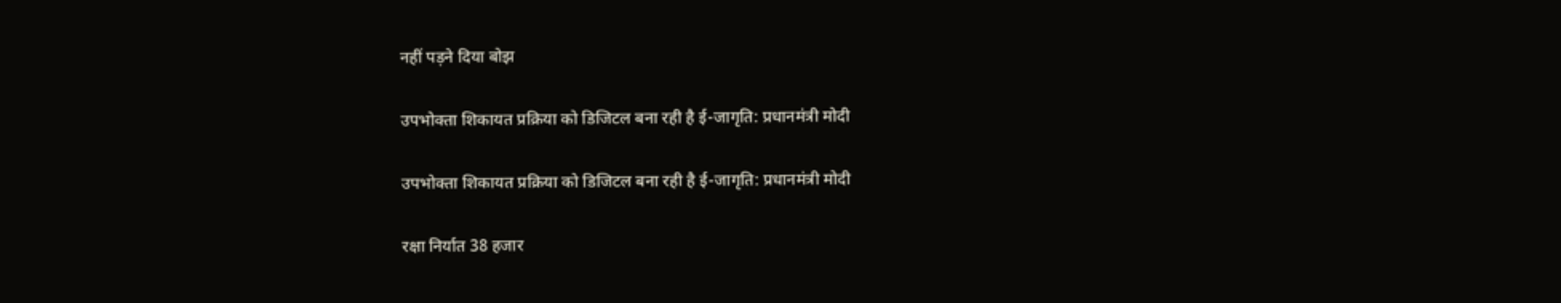नहीं पड़ने दिया बोझ

उपभोक्ता शिकायत प्रक्रिया को डिजिटल बना रही है ई-जागृति: प्रधानमंत्री मोदी

उपभोक्ता शिकायत प्रक्रिया को डिजिटल बना रही है ई-जागृति: प्रधानमंत्री मोदी

रक्षा निर्यात 38 हजार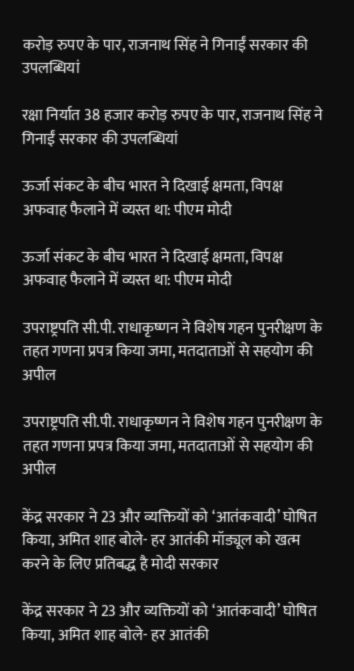करोड़ रुपए के पार, राजनाथ सिंह ने गिनाईं सरकार की उपलब्धियां

रक्षा निर्यात 38 हजार करोड़ रुपए के पार, राजनाथ सिंह ने गिनाईं सरकार की उपलब्धियां

ऊर्जा संकट के बीच भारत ने दिखाई क्षमता, विपक्ष अफवाह फैलाने में व्यस्त था: पीएम मोदी

ऊर्जा संकट के बीच भारत ने दिखाई क्षमता, विपक्ष अफवाह फैलाने में व्यस्त था: पीएम मोदी

उपराष्ट्रपति सी.पी. राधाकृष्णन ने विशेष गहन पुनरीक्षण के तहत गणना प्रपत्र किया जमा, मतदाताओं से सहयोग की अपील

उपराष्ट्रपति सी.पी. राधाकृष्णन ने विशेष गहन पुनरीक्षण के तहत गणना प्रपत्र किया जमा, मतदाताओं से सहयोग की अपील

केंद्र सरकार ने 23 और व्यक्तियों को ‘आतंकवादी’ घोषित किया, अमित शाह बोले- हर आतंकी मॉड्यूल को खत्म करने के लिए प्रतिबद्ध है मोदी सरकार

केंद्र सरकार ने 23 और व्यक्तियों को ‘आतंकवादी’ घोषित किया, अमित शाह बोले- हर आतंकी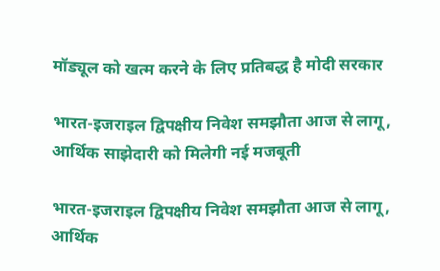मॉड्यूल को खत्म करने के लिए प्रतिबद्ध है मोदी सरकार

भारत-इजराइल द्विपक्षीय निवेश समझौता आज से लागू, आर्थिक साझेदारी को मिलेगी नई मजबूती

भारत-इजराइल द्विपक्षीय निवेश समझौता आज से लागू, आर्थिक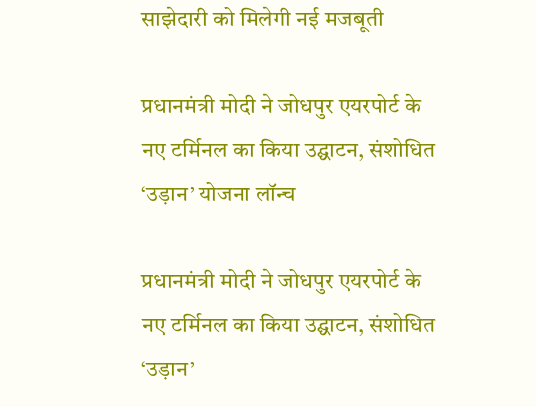साझेदारी को मिलेगी नई मजबूती

प्रधानमंत्री मोदी ने जोधपुर एयरपोर्ट के नए टर्मिनल का किया उद्घाटन, संशोधित ‘उड़ान’ योजना लॉन्च

प्रधानमंत्री मोदी ने जोधपुर एयरपोर्ट के नए टर्मिनल का किया उद्घाटन, संशोधित ‘उड़ान’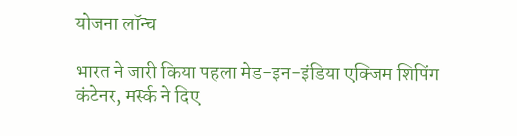योजना लॉन्च

भारत ने जारी किया पहला मेड-इन-इंडिया एक्जिम शिपिंग कंटेनर, मर्स्क ने दिए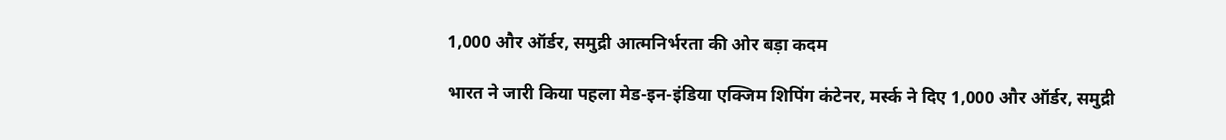1,000 और ऑर्डर, समुद्री आत्मनिर्भरता की ओर बड़ा कदम

भारत ने जारी किया पहला मेड-इन-इंडिया एक्जिम शिपिंग कंटेनर, मर्स्क ने दिए 1,000 और ऑर्डर, समुद्री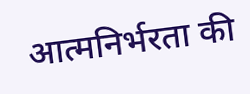आत्मनिर्भरता की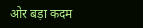ओर बड़ा कदम